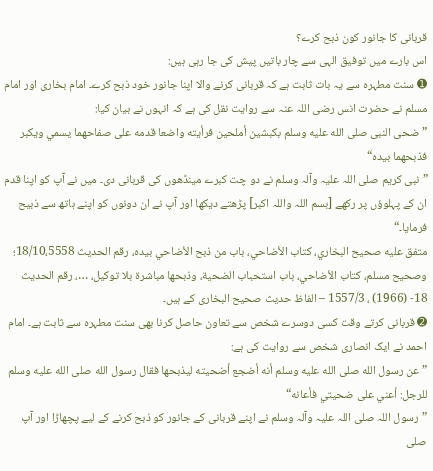قربانی کا جانور کون ذبح کرے؟
اس بارے میں توفیق الہی سے چار باتیں پیش کی جا رہی ہیں:
➊ سنت مطہرہ سے یہ بات ثابت ہے کہ قربانی کرنے والا اپنا جانور خود ذبح کرے۔ امام بخاری اور امام مسلم نے حضرت انس رضی اللہ عنہ سے روایت نقل کی ہے کہ انہوں نے بیان کیا:
”ضحى النبى صلى الله عليه وسلم بكبشين أملحين فرأيته واضعا قدمه على صفاحهما يسمي ويكبر فذبحهما بيده“
”نبی کریم صلی اللہ علیہ وآلہ وسلم نے دو چت کبرے مینڈھوں کی قربانی دی۔ میں نے آپ کو اپنا قدم ان کے پہلوؤں پر رکھے [بسم اللہ واللہ اکبر] پڑھتے دیکھا اور آپ نے ان دونوں کو اپنے ہاتھ سے ذبیح فرمایا۔“
متفق عليه صحيح البخاري، كتاب الأضاحي، باب من ذبح الأضاحي بيده، رقم الحديث 18/10،5558؛ وصحيح مسلم، كتاب الأضاحي، باب استحباب الضحية، وذبحها مباشرة بلا توكيل، …، رقم الحديث 18- (1966) ، 1557/3 – الفاظ حدیث صحیح البخاری کے ہیں۔
➋ قربانی کرتے وقت کسی دوسرے شخص سے تعاون حاصل کرنا بھی سنت مطہرہ سے ثابت ہے۔ امام احمد نے ایک انصاری شخص سے روایت کی ہے:
”عن رسول الله صلى الله عليه وسلم أنه أضجع أضحيته ليذبحها فقال رسول الله صلى الله عليه وسلم للرجل: أعني على ضحيتي فأعانه“
”رسول اللہ صلی اللہ علیہ وآلہ وسلم نے اپنے قربانی کے جانور کو ذبح کرنے کے لیے پچھاڑا اور آپ صلی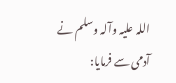اللہ علیہ وآلہ وسلم نے آدمی سے فرمایا: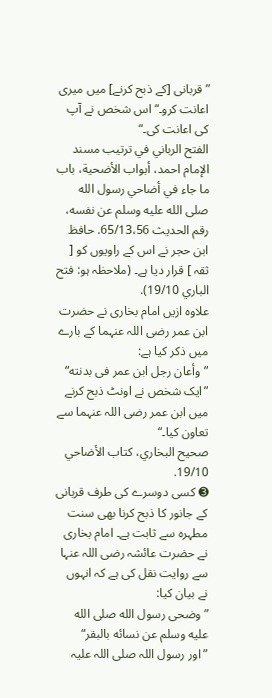”قربانی [کے ذبح کرنے] میں میری اعانت کرو۔“ اس شخص نے آپ کی اعانت کی۔“
الفتح الرباني في ترتيب مسند الإمام احمد، أبواب الأضحية، باب ما جاء في أضاحي رسول الله صلى الله عليه وسلم عن نفسه، رقم الحديث 65/13،56. حافظ ابن حجر نے اس کے راویوں کو [ ثقہ ] قرار دیا ہے۔ (ملاحظہ ہو: فتح الباري 19/10).
علاوہ ازیں امام بخاری نے حضرت ابن عمر رضی اللہ عنہما کے بارے میں ذکر کیا ہے:
”وأعان رجل ابن عمر فى بدنته“
”ایک شخص نے اونٹ ذبح کرنے میں ابن عمر رضی اللہ عنہما سے تعاون کیا۔“
صحيح البخاري، كتاب الأضاحي 19/10.
➌ کسی دوسرے کی طرف قربانی کے جانور کا ذبح کرنا بھی سنت مطہرہ سے ثابت ہے۔ امام بخاری نے حضرت عائشہ رضی اللہ عنہا سے روایت نقل کی ہے کہ انہوں نے بیان کیا:
”وضحى رسول الله صلى الله عليه وسلم عن نسائه بالبقر“
”اور رسول اللہ صلی اللہ علیہ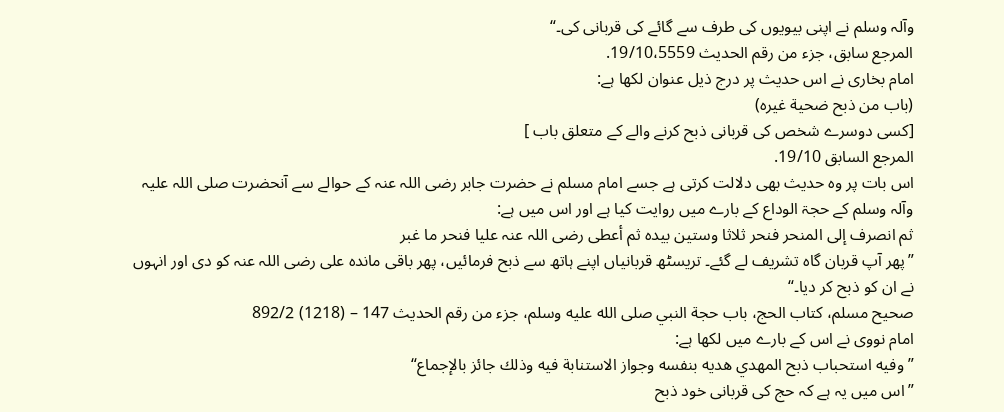وآلہ وسلم نے اپنی بیویوں کی طرف سے گائے کی قربانی کی۔“
المرجع سابق، جزء من رقم الحديث 19/10،5559.
امام بخاری نے اس حدیث پر درج ذیل عنوان لکھا ہے:
(باب من ذبح ضحية غيره)
[کسی دوسرے شخص کی قربانی ذبح کرنے والے کے متعلق باب ]
المرجع السابق 19/10.
اس بات پر وہ حدیث بھی دلالت کرتی ہے جسے امام مسلم نے حضرت جابر رضی اللہ عنہ کے حوالے سے آنحضرت صلی اللہ علیہ وآلہ وسلم کے حجۃ الوداع کے بارے میں روایت کیا ہے اور اس میں ہے:
ثم انصرف إلى المنحر فنحر ثلاثا وستين بيده ثم أعطى رضی اللہ عنہ عليا فنحر ما غبر
”پھر آپ قربان گاہ تشریف لے گئے۔ تریسٹھ قربانیاں اپنے ہاتھ سے ذبح فرمائیں، پھر باقی ماندہ علی رضی اللہ عنہ کو دی اور انہوں نے ان کو ذبح کر دیا۔“
صحيح مسلم، کتاب الحج، باب حجة النبي صلى الله عليه وسلم، جزء من رقم الحديث 147 – (1218) 892/2
امام نووی نے اس کے بارے میں لکھا ہے:
”وفيه استحباب ذبح المهدي هديه بنفسه وجواز الاستنابة فيه وذلك جائز بالإجماع“
”اس میں یہ ہے کہ حج کی قربانی خود ذبح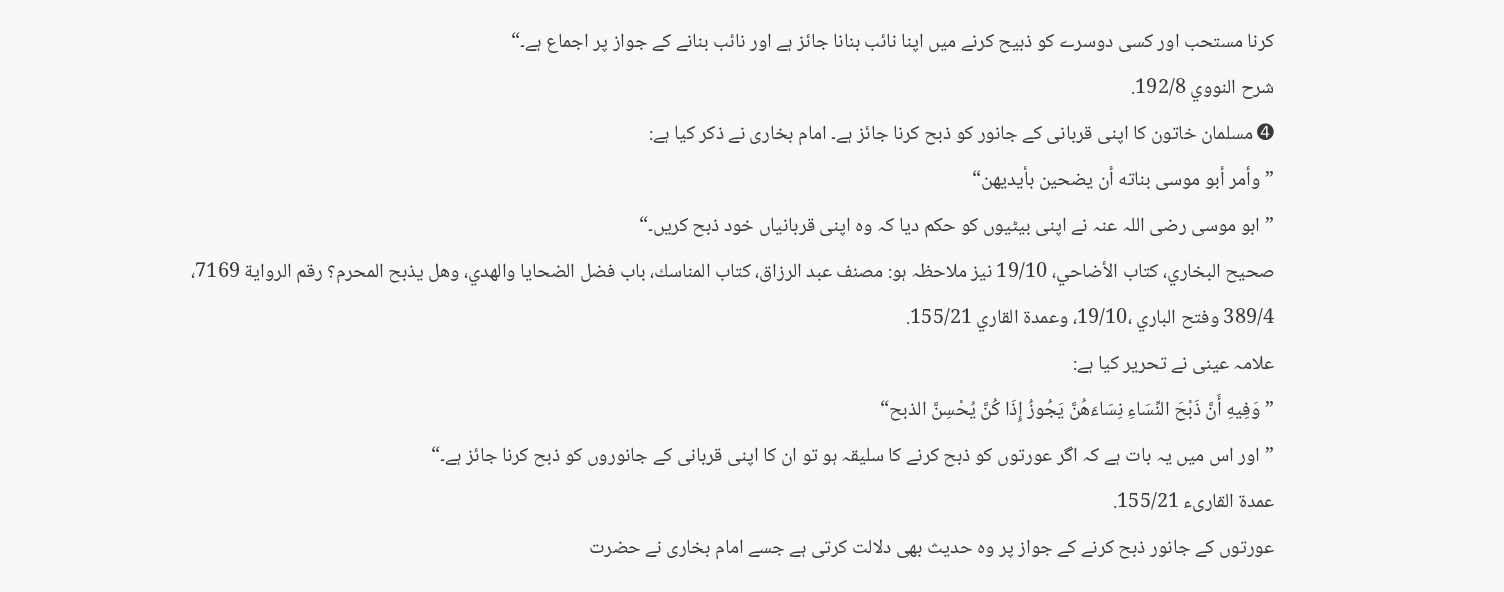کرنا مستحب اور کسی دوسرے کو ذبیح کرنے میں اپنا نائب بنانا جائز ہے اور نائب بنانے کے جواز پر اجماع ہے۔“
شرح النووي 192/8.
➍ مسلمان خاتون کا اپنی قربانی کے جانور کو ذبح کرنا جائز ہے۔ امام بخاری نے ذکر کیا ہے:
”وأمر أبو موسى بناته أن يضحين بأيديهن“
”ابو موسی رضی اللہ عنہ نے اپنی بیٹیوں کو حکم دیا کہ وہ اپنی قربانیاں خود ذبح کریں۔“
صحيح البخاري، كتاب الأضاحي، 19/10 نیز ملاحظہ ہو: مصنف عبد الرزاق، كتاب المناسك، باب فضل الضحايا والهدي، وهل يذبح المحرم؟ رقم الرواية 7169، 389/4 وفتح الباري ،19/10، وعمدة القاري 155/21.
علامہ عینی نے تحریر کیا ہے:
”وَفِيهِ أَنَّ ذَبْحَ النِّسَاءِ نِسَاءَهُنَّ يَجُوزُ إِذَا كُنَّ يُحْسِنَّ الذبح“
”اور اس میں یہ بات ہے کہ اگر عورتوں کو ذبح کرنے کا سلیقہ ہو تو ان کا اپنی قربانی کے جانوروں کو ذبح کرنا جائز ہے۔“
عمدة القارىء 155/21.
عورتوں کے جانور ذبح کرنے کے جواز پر وہ حدیث بھی دلالت کرتی ہے جسے امام بخاری نے حضرت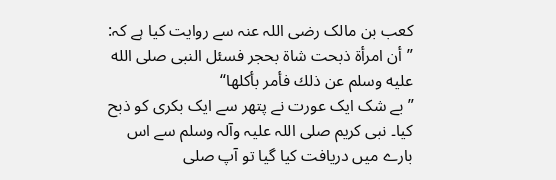کعب بن مالک رضی اللہ عنہ سے روایت کیا ہے کہ:
”أن امرأة ذبحت شاة بحجر فسئل النبى صلى الله عليه وسلم عن ذلك فأمر بأكلها“
”بے شک ایک عورت نے پتھر سے ایک بکری کو ذبح کیا۔ نبی کریم صلی اللہ علیہ وآلہ وسلم سے اس بارے میں دریافت کیا گیا تو آپ صلی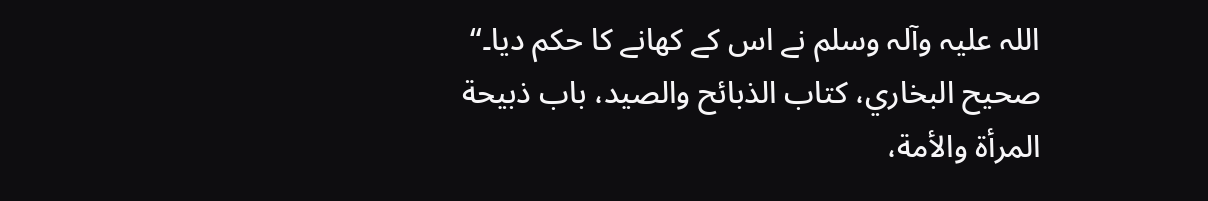اللہ علیہ وآلہ وسلم نے اس کے کھانے کا حکم دیا۔“
صحيح البخاري، كتاب الذبائح والصيد، باب ذبيحة المرأة والأمة،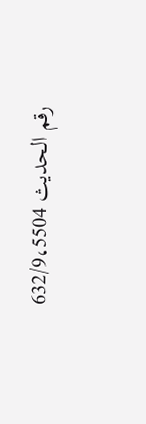رقم الحديث 632/9،5504